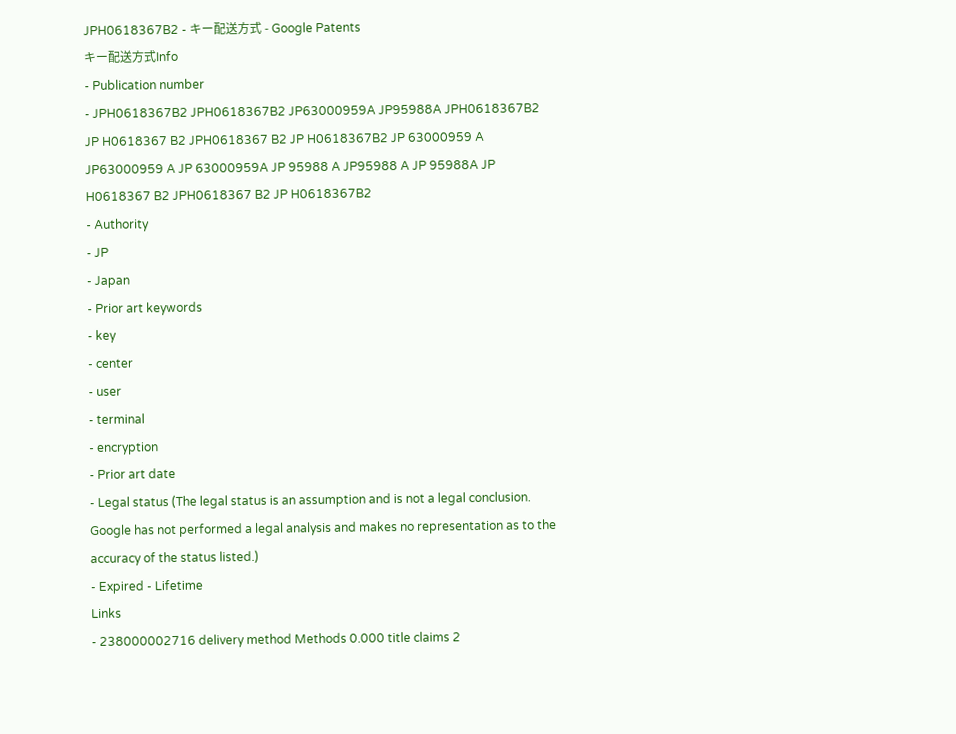JPH0618367B2 - キー配送方式 - Google Patents
キー配送方式Info
- Publication number
- JPH0618367B2 JPH0618367B2 JP63000959A JP95988A JPH0618367B2 JP H0618367 B2 JPH0618367 B2 JP H0618367B2 JP 63000959 A JP63000959 A JP 63000959A JP 95988 A JP95988 A JP 95988A JP H0618367 B2 JPH0618367 B2 JP H0618367B2
- Authority
- JP
- Japan
- Prior art keywords
- key
- center
- user
- terminal
- encryption
- Prior art date
- Legal status (The legal status is an assumption and is not a legal conclusion. Google has not performed a legal analysis and makes no representation as to the accuracy of the status listed.)
- Expired - Lifetime
Links
- 238000002716 delivery method Methods 0.000 title claims 2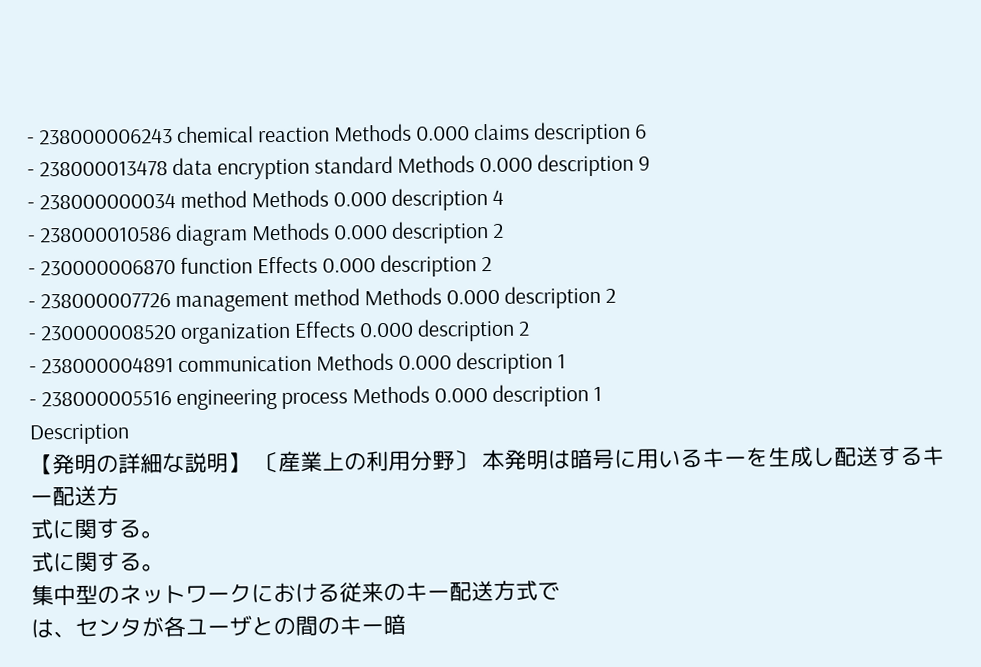- 238000006243 chemical reaction Methods 0.000 claims description 6
- 238000013478 data encryption standard Methods 0.000 description 9
- 238000000034 method Methods 0.000 description 4
- 238000010586 diagram Methods 0.000 description 2
- 230000006870 function Effects 0.000 description 2
- 238000007726 management method Methods 0.000 description 2
- 230000008520 organization Effects 0.000 description 2
- 238000004891 communication Methods 0.000 description 1
- 238000005516 engineering process Methods 0.000 description 1
Description
【発明の詳細な説明】 〔産業上の利用分野〕 本発明は暗号に用いるキーを生成し配送するキー配送方
式に関する。
式に関する。
集中型のネットワークにおける従来のキー配送方式で
は、センタが各ユーザとの間のキー暗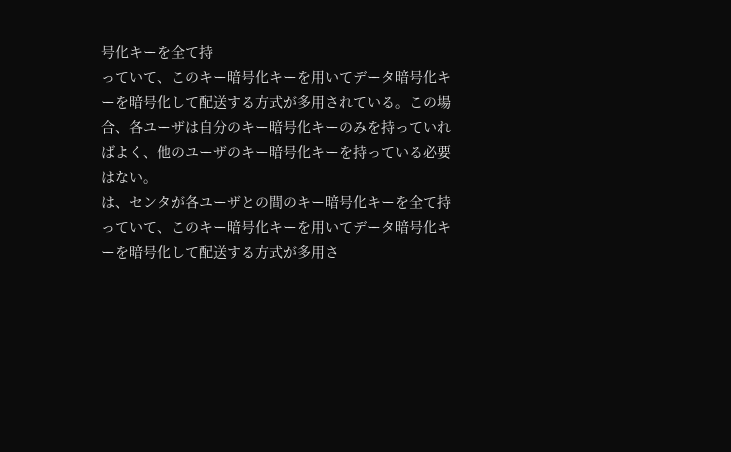号化キーを全て持
っていて、このキー暗号化キーを用いてデータ暗号化キ
ーを暗号化して配送する方式が多用されている。この場
合、各ユーザは自分のキー暗号化キーのみを持っていれ
ばよく、他のユーザのキー暗号化キーを持っている必要
はない。
は、センタが各ユーザとの間のキー暗号化キーを全て持
っていて、このキー暗号化キーを用いてデータ暗号化キ
ーを暗号化して配送する方式が多用さ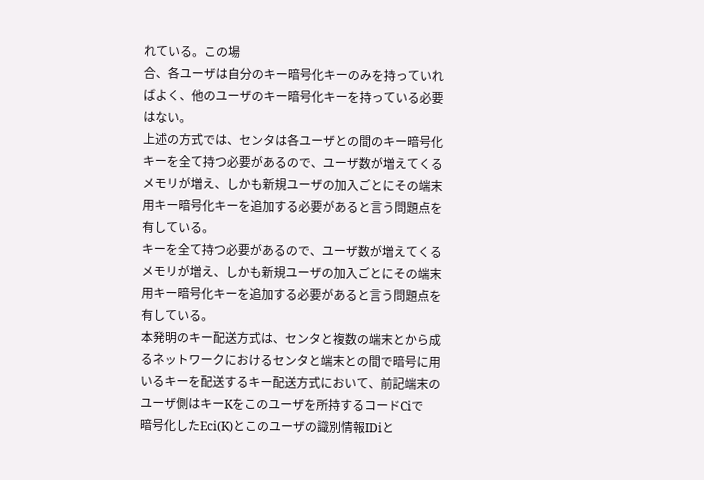れている。この場
合、各ユーザは自分のキー暗号化キーのみを持っていれ
ばよく、他のユーザのキー暗号化キーを持っている必要
はない。
上述の方式では、センタは各ユーザとの間のキー暗号化
キーを全て持つ必要があるので、ユーザ数が増えてくる
メモリが増え、しかも新規ユーザの加入ごとにその端末
用キー暗号化キーを追加する必要があると言う問題点を
有している。
キーを全て持つ必要があるので、ユーザ数が増えてくる
メモリが増え、しかも新規ユーザの加入ごとにその端末
用キー暗号化キーを追加する必要があると言う問題点を
有している。
本発明のキー配送方式は、センタと複数の端末とから成
るネットワークにおけるセンタと端末との間で暗号に用
いるキーを配送するキー配送方式において、前記端末の
ユーザ側はキーKをこのユーザを所持するコードCiで
暗号化したEci(K)とこのユーザの識別情報IDiと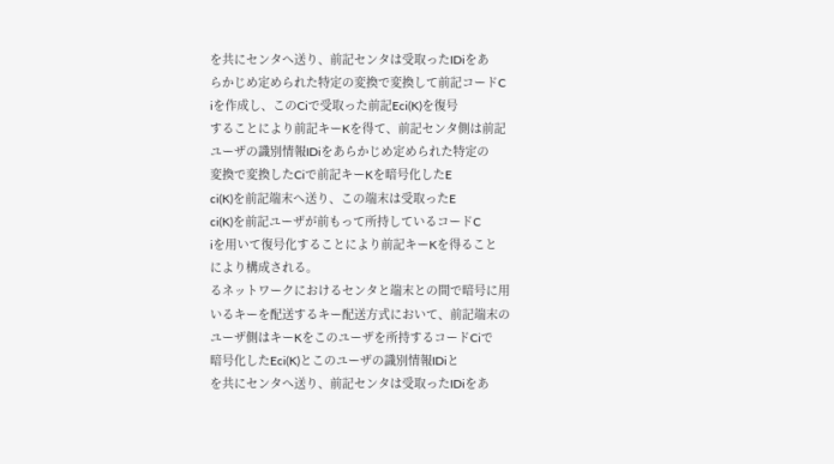を共にセンタへ送り、前記センタは受取ったIDiをあ
らかじめ定められた特定の変換で変換して前記コードC
iを作成し、このCiで受取った前記Eci(K)を復号
することにより前記キーKを得て、前記センタ側は前記
ユーザの識別情報IDiをあらかじめ定められた特定の
変換で変換したCiで前記キーKを暗号化したE
ci(K)を前記端末へ送り、この端末は受取ったE
ci(K)を前記ユーザが前もって所持しているコードC
iを用いて復号化することにより前記キーKを得ること
により構成される。
るネットワークにおけるセンタと端末との間で暗号に用
いるキーを配送するキー配送方式において、前記端末の
ユーザ側はキーKをこのユーザを所持するコードCiで
暗号化したEci(K)とこのユーザの識別情報IDiと
を共にセンタへ送り、前記センタは受取ったIDiをあ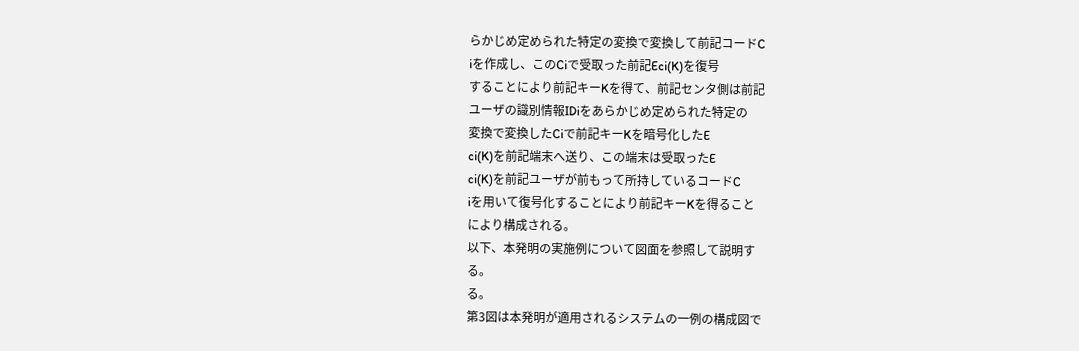らかじめ定められた特定の変換で変換して前記コードC
iを作成し、このCiで受取った前記Eci(K)を復号
することにより前記キーKを得て、前記センタ側は前記
ユーザの識別情報IDiをあらかじめ定められた特定の
変換で変換したCiで前記キーKを暗号化したE
ci(K)を前記端末へ送り、この端末は受取ったE
ci(K)を前記ユーザが前もって所持しているコードC
iを用いて復号化することにより前記キーKを得ること
により構成される。
以下、本発明の実施例について図面を参照して説明す
る。
る。
第3図は本発明が適用されるシステムの一例の構成図で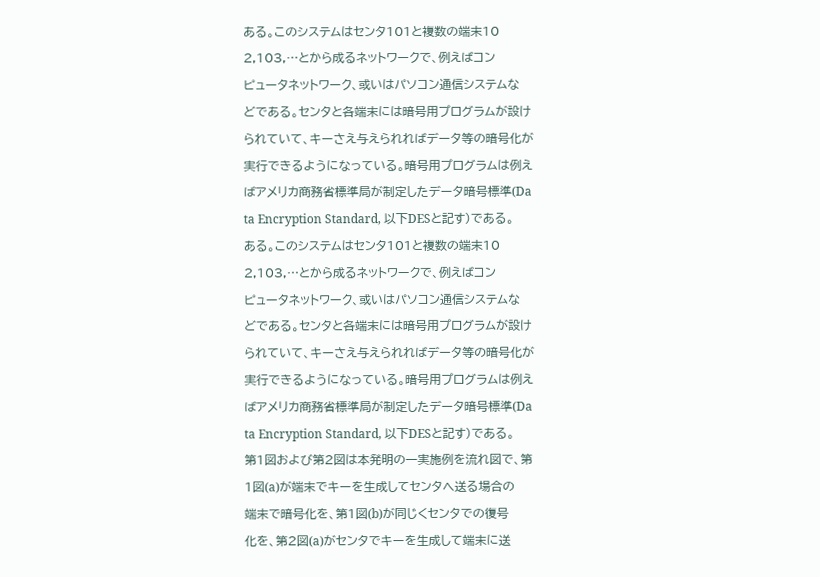ある。このシステムはセンタ101と複数の端末10
2,103,…とから成るネットワークで、例えばコン
ピュータネットワーク、或いはパソコン通信システムな
どである。センタと各端末には暗号用プログラムが設け
られていて、キーさえ与えられればデータ等の暗号化が
実行できるようになっている。暗号用プログラムは例え
ばアメリカ商務省標準局が制定したデータ暗号標準(Da
ta Encryption Standard, 以下DESと記す)である。
ある。このシステムはセンタ101と複数の端末10
2,103,…とから成るネットワークで、例えばコン
ピュータネットワーク、或いはパソコン通信システムな
どである。センタと各端末には暗号用プログラムが設け
られていて、キーさえ与えられればデータ等の暗号化が
実行できるようになっている。暗号用プログラムは例え
ばアメリカ商務省標準局が制定したデータ暗号標準(Da
ta Encryption Standard, 以下DESと記す)である。
第1図および第2図は本発明の一実施例を流れ図で、第
1図(a)が端末でキーを生成してセンタへ送る場合の
端末で暗号化を、第1図(b)が同じくセンタでの復号
化を、第2図(a)がセンタでキーを生成して端末に送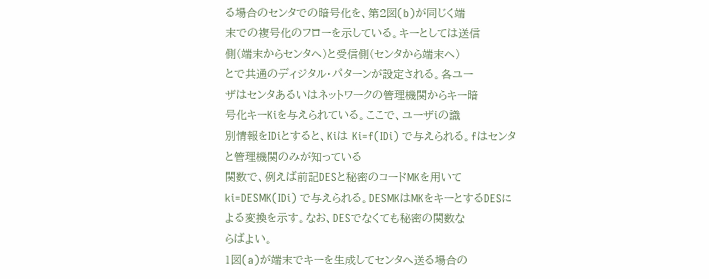る場合のセンタでの暗号化を、第2図(b)が同じく端
末での複号化のフローを示している。キーとしては送信
側(端末からセンタへ)と受信側(センタから端末へ)
とで共通のディジタル・パターンが設定される。各ユー
ザはセンタあるいはネットワークの管理機関からキー暗
号化キーKiを与えられている。ここで、ユーザiの識
別情報をIDiとすると、Kiは Ki=f(IDi) で与えられる。fはセンタと管理機関のみが知っている
関数で、例えば前記DESと秘密のコードMKを用いて ki=DESMK(IDi) で与えられる。DESMKはMKをキーとするDESに
よる変換を示す。なお、DESでなくても秘密の関数な
らばよい。
1図(a)が端末でキーを生成してセンタへ送る場合の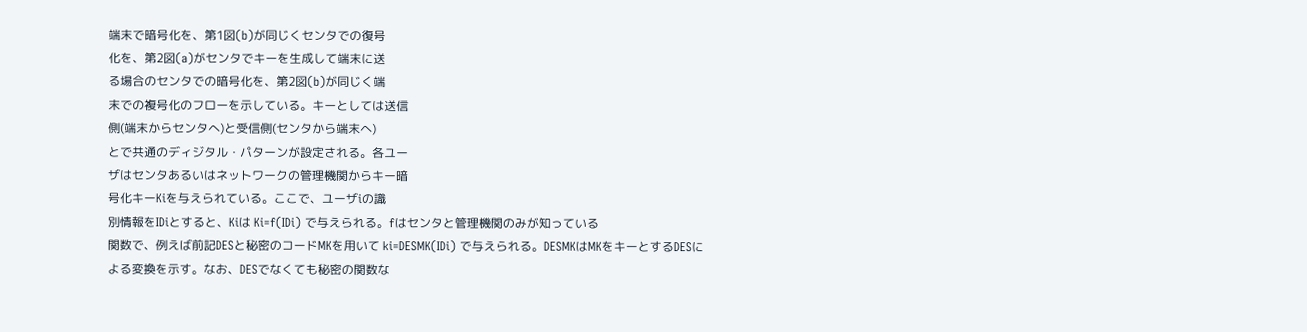端末で暗号化を、第1図(b)が同じくセンタでの復号
化を、第2図(a)がセンタでキーを生成して端末に送
る場合のセンタでの暗号化を、第2図(b)が同じく端
末での複号化のフローを示している。キーとしては送信
側(端末からセンタへ)と受信側(センタから端末へ)
とで共通のディジタル・パターンが設定される。各ユー
ザはセンタあるいはネットワークの管理機関からキー暗
号化キーKiを与えられている。ここで、ユーザiの識
別情報をIDiとすると、Kiは Ki=f(IDi) で与えられる。fはセンタと管理機関のみが知っている
関数で、例えば前記DESと秘密のコードMKを用いて ki=DESMK(IDi) で与えられる。DESMKはMKをキーとするDESに
よる変換を示す。なお、DESでなくても秘密の関数な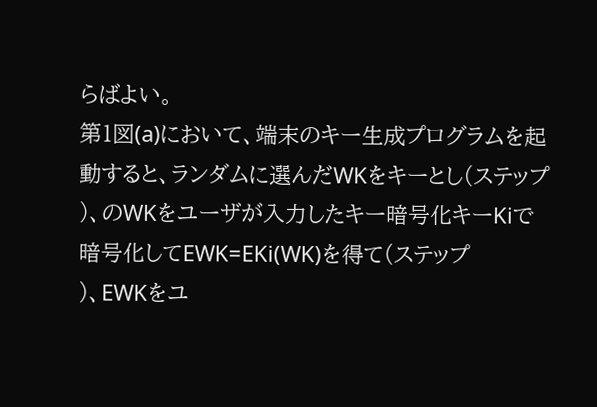らばよい。
第1図(a)において、端末のキー生成プログラムを起
動すると、ランダムに選んだWKをキーとし(ステップ
)、のWKをユーザが入力したキー暗号化キーKiで
暗号化してEWK=EKi(WK)を得て(ステップ
)、EWKをユ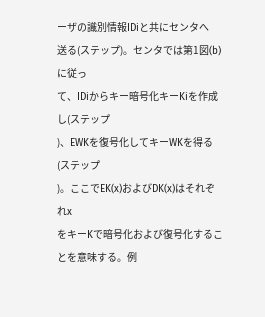ーザの識別情報IDiと共にセンタへ
送る(ステップ)。センタでは第1図(b)に従っ
て、IDiからキー暗号化キーKiを作成し(ステップ
)、EWKを復号化してキーWKを得る(ステップ
)。ここでEK(x)およびDK(x)はそれぞれx
をキーKで暗号化および復号化することを意味する。例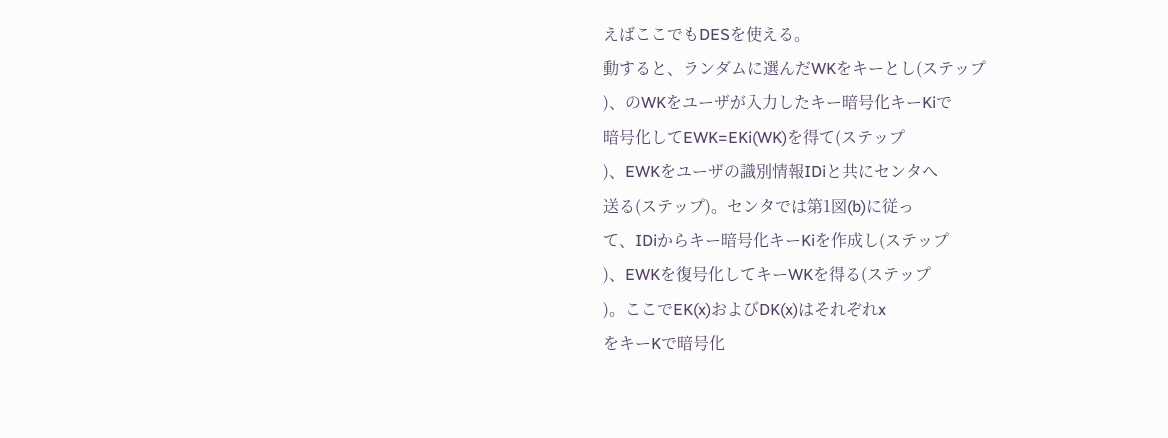えばここでもDESを使える。
動すると、ランダムに選んだWKをキーとし(ステップ
)、のWKをユーザが入力したキー暗号化キーKiで
暗号化してEWK=EKi(WK)を得て(ステップ
)、EWKをユーザの識別情報IDiと共にセンタへ
送る(ステップ)。センタでは第1図(b)に従っ
て、IDiからキー暗号化キーKiを作成し(ステップ
)、EWKを復号化してキーWKを得る(ステップ
)。ここでEK(x)およびDK(x)はそれぞれx
をキーKで暗号化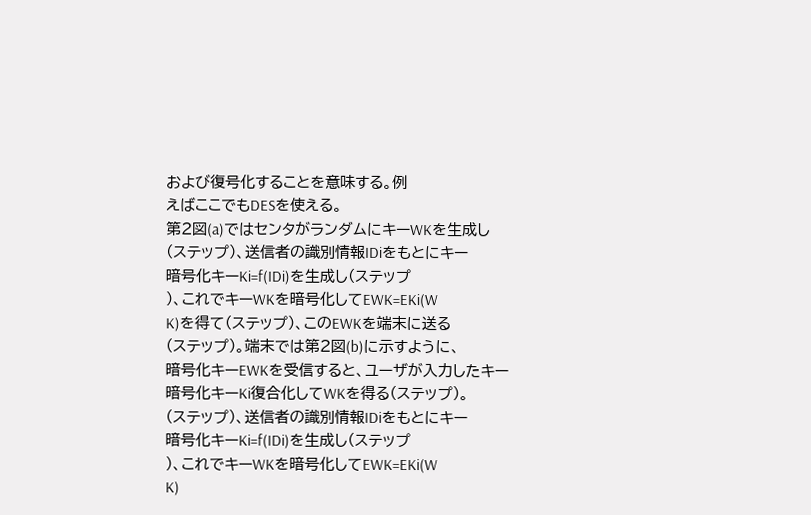および復号化することを意味する。例
えばここでもDESを使える。
第2図(a)ではセンタがランダムにキーWKを生成し
(ステップ)、送信者の識別情報IDiをもとにキー
暗号化キーKi=f(IDi)を生成し(ステップ
)、これでキーWKを暗号化してEWK=EKi(W
K)を得て(ステップ)、このEWKを端末に送る
(ステップ)。端末では第2図(b)に示すように、
暗号化キーEWKを受信すると、ユーザが入力したキー
暗号化キーKi復合化してWKを得る(ステップ)。
(ステップ)、送信者の識別情報IDiをもとにキー
暗号化キーKi=f(IDi)を生成し(ステップ
)、これでキーWKを暗号化してEWK=EKi(W
K)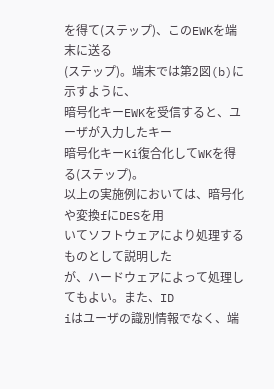を得て(ステップ)、このEWKを端末に送る
(ステップ)。端末では第2図(b)に示すように、
暗号化キーEWKを受信すると、ユーザが入力したキー
暗号化キーKi復合化してWKを得る(ステップ)。
以上の実施例においては、暗号化や変換fにDESを用
いてソフトウェアにより処理するものとして説明した
が、ハードウェアによって処理してもよい。また、ID
iはユーザの識別情報でなく、端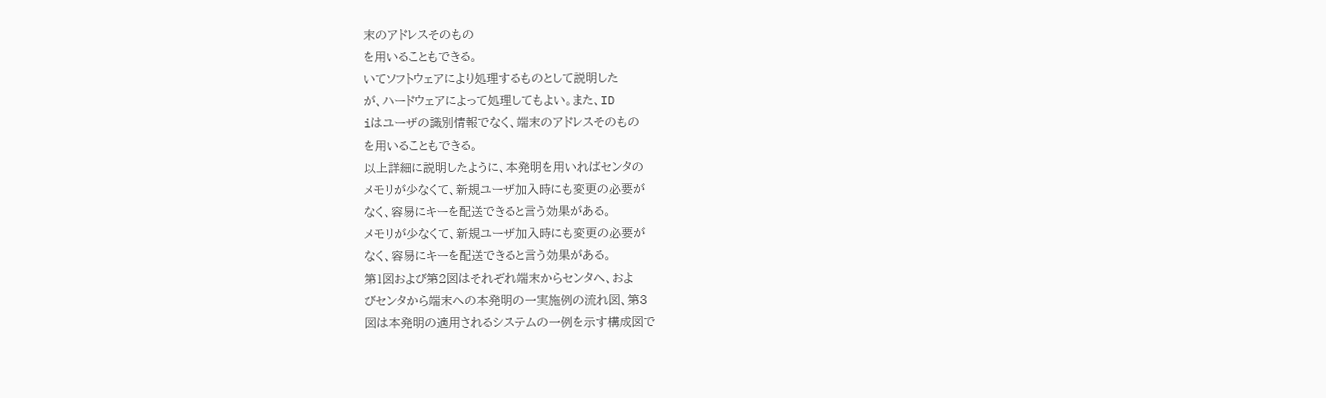末のアドレスそのもの
を用いることもできる。
いてソフトウェアにより処理するものとして説明した
が、ハードウェアによって処理してもよい。また、ID
iはユーザの識別情報でなく、端末のアドレスそのもの
を用いることもできる。
以上詳細に説明したように、本発明を用いればセンタの
メモリが少なくて、新規ユーザ加入時にも変更の必要が
なく、容易にキーを配送できると言う効果がある。
メモリが少なくて、新規ユーザ加入時にも変更の必要が
なく、容易にキーを配送できると言う効果がある。
第1図および第2図はそれぞれ端末からセンタへ、およ
びセンタから端末への本発明の一実施例の流れ図、第3
図は本発明の適用されるシステムの一例を示す構成図で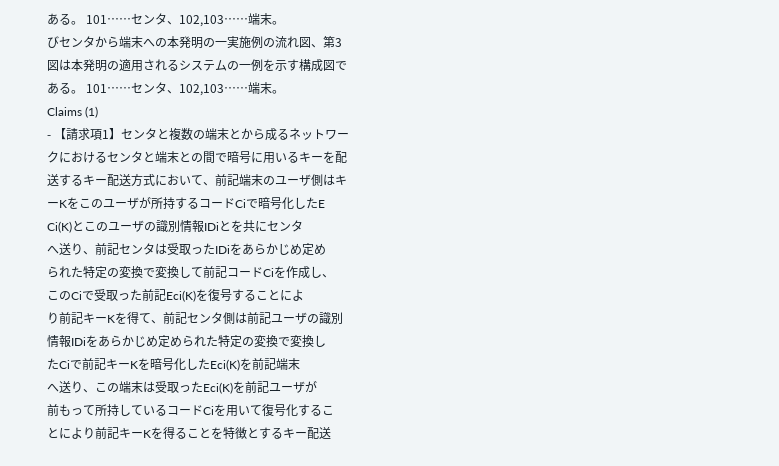ある。 101……センタ、102,103……端末。
びセンタから端末への本発明の一実施例の流れ図、第3
図は本発明の適用されるシステムの一例を示す構成図で
ある。 101……センタ、102,103……端末。
Claims (1)
- 【請求項1】センタと複数の端末とから成るネットワー
クにおけるセンタと端末との間で暗号に用いるキーを配
送するキー配送方式において、前記端末のユーザ側はキ
ーKをこのユーザが所持するコードCiで暗号化したE
Ci(K)とこのユーザの識別情報IDiとを共にセンタ
へ送り、前記センタは受取ったIDiをあらかじめ定め
られた特定の変換で変換して前記コードCiを作成し、
このCiで受取った前記Eci(K)を復号することによ
り前記キーKを得て、前記センタ側は前記ユーザの識別
情報IDiをあらかじめ定められた特定の変換で変換し
たCiで前記キーKを暗号化したEci(K)を前記端末
へ送り、この端末は受取ったEci(K)を前記ユーザが
前もって所持しているコードCiを用いて復号化するこ
とにより前記キーKを得ることを特徴とするキー配送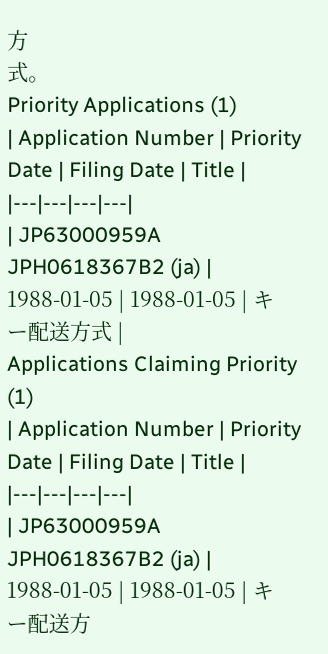方
式。
Priority Applications (1)
| Application Number | Priority Date | Filing Date | Title |
|---|---|---|---|
| JP63000959A JPH0618367B2 (ja) | 1988-01-05 | 1988-01-05 | キー配送方式 |
Applications Claiming Priority (1)
| Application Number | Priority Date | Filing Date | Title |
|---|---|---|---|
| JP63000959A JPH0618367B2 (ja) | 1988-01-05 | 1988-01-05 | キー配送方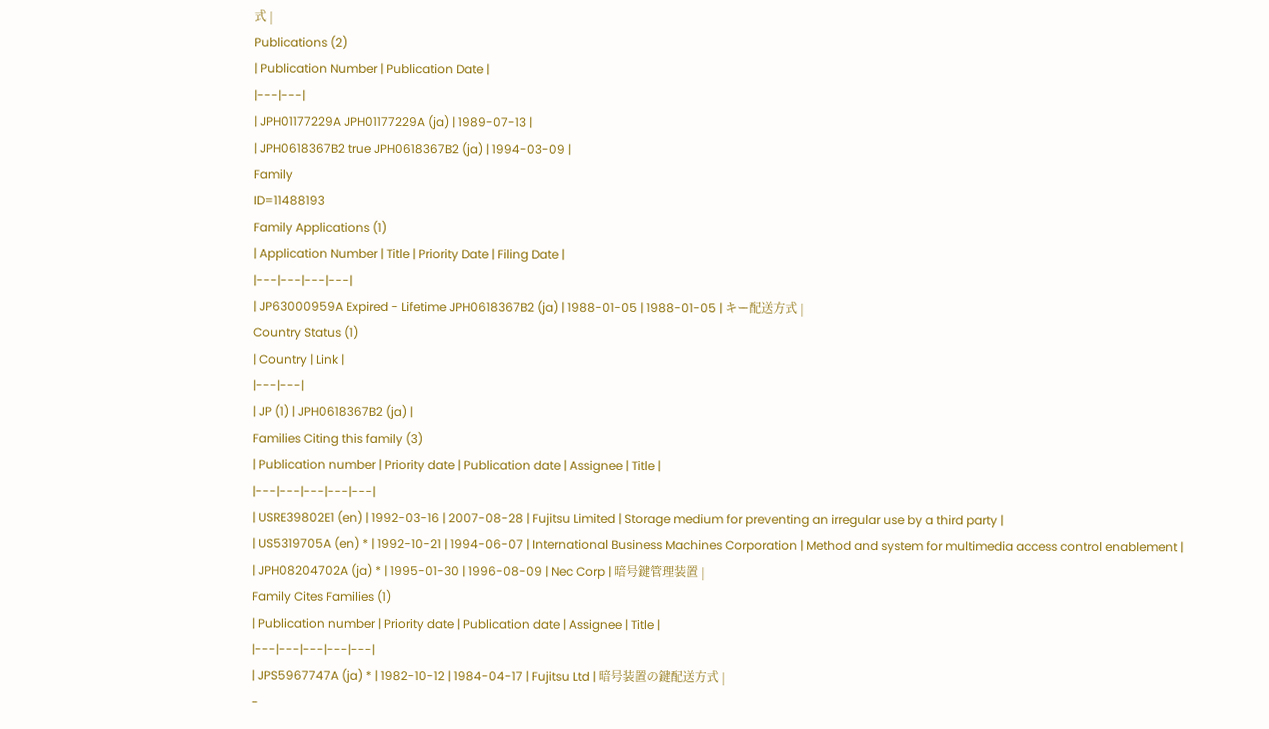式 |
Publications (2)
| Publication Number | Publication Date |
|---|---|
| JPH01177229A JPH01177229A (ja) | 1989-07-13 |
| JPH0618367B2 true JPH0618367B2 (ja) | 1994-03-09 |
Family
ID=11488193
Family Applications (1)
| Application Number | Title | Priority Date | Filing Date |
|---|---|---|---|
| JP63000959A Expired - Lifetime JPH0618367B2 (ja) | 1988-01-05 | 1988-01-05 | キー配送方式 |
Country Status (1)
| Country | Link |
|---|---|
| JP (1) | JPH0618367B2 (ja) |
Families Citing this family (3)
| Publication number | Priority date | Publication date | Assignee | Title |
|---|---|---|---|---|
| USRE39802E1 (en) | 1992-03-16 | 2007-08-28 | Fujitsu Limited | Storage medium for preventing an irregular use by a third party |
| US5319705A (en) * | 1992-10-21 | 1994-06-07 | International Business Machines Corporation | Method and system for multimedia access control enablement |
| JPH08204702A (ja) * | 1995-01-30 | 1996-08-09 | Nec Corp | 暗号鍵管理装置 |
Family Cites Families (1)
| Publication number | Priority date | Publication date | Assignee | Title |
|---|---|---|---|---|
| JPS5967747A (ja) * | 1982-10-12 | 1984-04-17 | Fujitsu Ltd | 暗号装置の鍵配送方式 |
-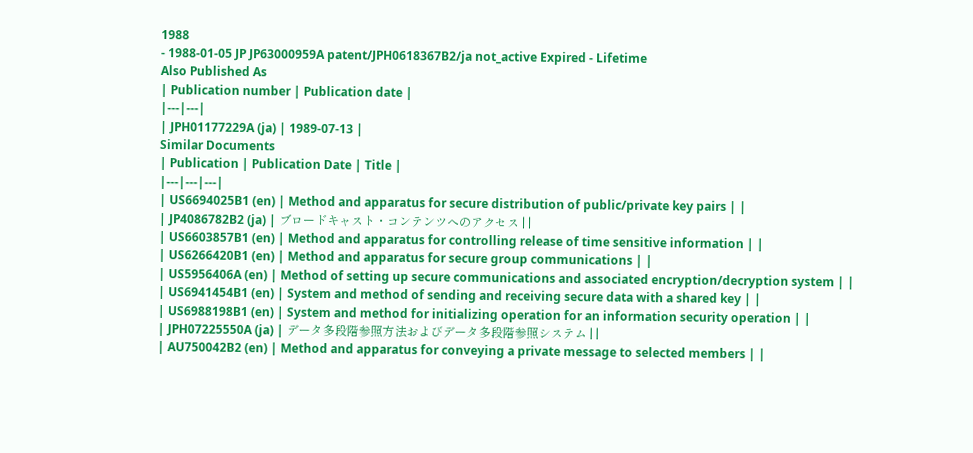1988
- 1988-01-05 JP JP63000959A patent/JPH0618367B2/ja not_active Expired - Lifetime
Also Published As
| Publication number | Publication date |
|---|---|
| JPH01177229A (ja) | 1989-07-13 |
Similar Documents
| Publication | Publication Date | Title |
|---|---|---|
| US6694025B1 (en) | Method and apparatus for secure distribution of public/private key pairs | |
| JP4086782B2 (ja) | ブロードキャスト・コンテンツへのアクセス | |
| US6603857B1 (en) | Method and apparatus for controlling release of time sensitive information | |
| US6266420B1 (en) | Method and apparatus for secure group communications | |
| US5956406A (en) | Method of setting up secure communications and associated encryption/decryption system | |
| US6941454B1 (en) | System and method of sending and receiving secure data with a shared key | |
| US6988198B1 (en) | System and method for initializing operation for an information security operation | |
| JPH07225550A (ja) | データ多段階参照方法およびデータ多段階参照システム | |
| AU750042B2 (en) | Method and apparatus for conveying a private message to selected members | |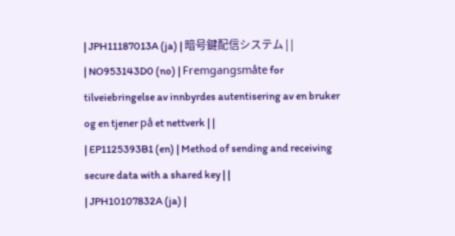| JPH11187013A (ja) | 暗号鍵配信システム | |
| NO953143D0 (no) | Fremgangsmåte for tilveiebringelse av innbyrdes autentisering av en bruker og en tjener på et nettverk | |
| EP1125393B1 (en) | Method of sending and receiving secure data with a shared key | |
| JPH10107832A (ja) |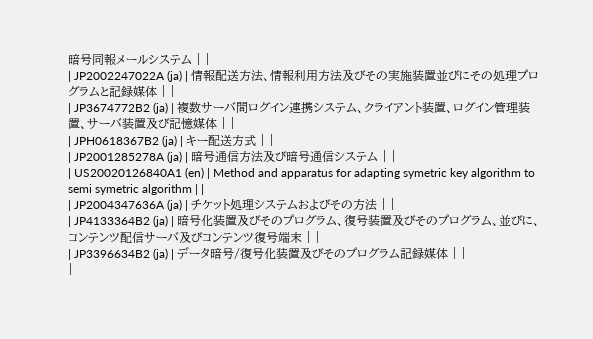暗号同報メールシステム | |
| JP2002247022A (ja) | 情報配送方法、情報利用方法及びその実施装置並びにその処理プログラムと記録媒体 | |
| JP3674772B2 (ja) | 複数サーバ間ログイン連携システム、クライアント装置、ログイン管理装置、サーバ装置及び記憶媒体 | |
| JPH0618367B2 (ja) | キー配送方式 | |
| JP2001285278A (ja) | 暗号通信方法及び暗号通信システム | |
| US20020126840A1 (en) | Method and apparatus for adapting symetric key algorithm to semi symetric algorithm | |
| JP2004347636A (ja) | チケット処理システムおよびその方法 | |
| JP4133364B2 (ja) | 暗号化装置及びそのプログラム、復号装置及びそのプログラム、並びに、コンテンツ配信サーバ及びコンテンツ復号端末 | |
| JP3396634B2 (ja) | データ暗号/復号化装置及びそのプログラム記録媒体 | |
|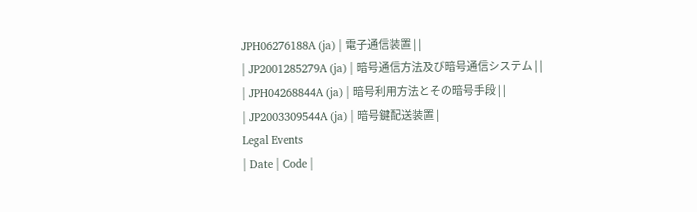JPH06276188A (ja) | 電子通信装置 | |
| JP2001285279A (ja) | 暗号通信方法及び暗号通信システム | |
| JPH04268844A (ja) | 暗号利用方法とその暗号手段 | |
| JP2003309544A (ja) | 暗号鍵配送装置 |
Legal Events
| Date | Code |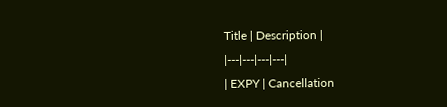Title | Description |
|---|---|---|---|
| EXPY | Cancellation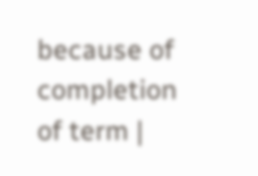because of completion of term |